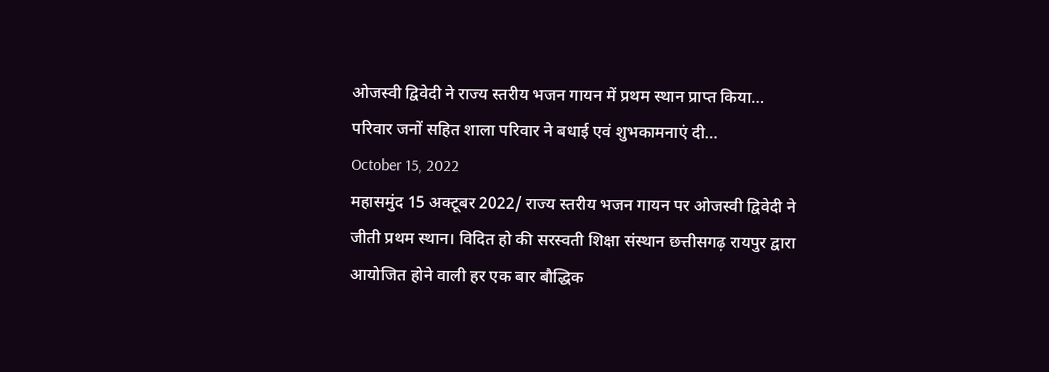ओजस्वी द्विवेदी ने राज्य स्तरीय भजन गायन में प्रथम स्थान प्राप्त किया… परिवार जनों सहित शाला परिवार ने बधाई एवं शुभकामनाएं दी…
October 15, 2022
महासमुंद 15 अक्टूबर 2022/ राज्य स्तरीय भजन गायन पर ओजस्वी द्विवेदी ने जीती प्रथम स्थान। विदित हो की सरस्वती शिक्षा संस्थान छत्तीसगढ़ रायपुर द्वारा आयोजित होने वाली हर एक बार बौद्धिक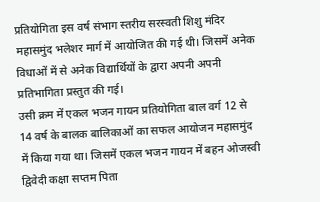प्रतियोगिता इस वर्ष संभाग स्तरीय सरस्वती शिशु मंदिर महासमुंद भलेशर मार्ग में आयोजित की गई थी। जिसमें अनेक विधाओं में से अनेक विद्यार्थियों के द्वारा अपनी अपनी प्रतिभागिता प्रस्तुत की गई।
उसी क्रम में एकल भजन गायन प्रतियोगिता बाल वर्ग 12 से 14 वर्ष के बालक बालिकाओं का सफल आयोजन महासमुंद में किया गया था। जिसमें एकल भजन गायन में बहन ओजस्वी द्विवेदी कक्षा सप्तम पिता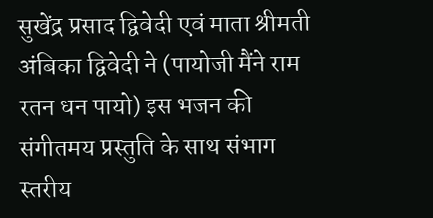सुखेंद्र प्रसाद द्विवेदी एवं माता श्रीमती अंबिका द्विवेदी ने (पायोजी मैंने राम रतन धन पायो) इस भजन की संगीतमय प्रस्तुति के साथ संभाग स्तरीय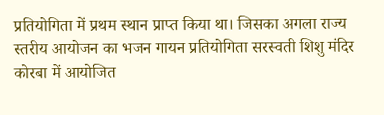प्रतियोगिता में प्रथम स्थान प्राप्त किया था। जिसका अगला राज्य स्तरीय आयोजन का भजन गायन प्रतियोगिता सरस्वती शिशु मंदिर कोरबा में आयोजित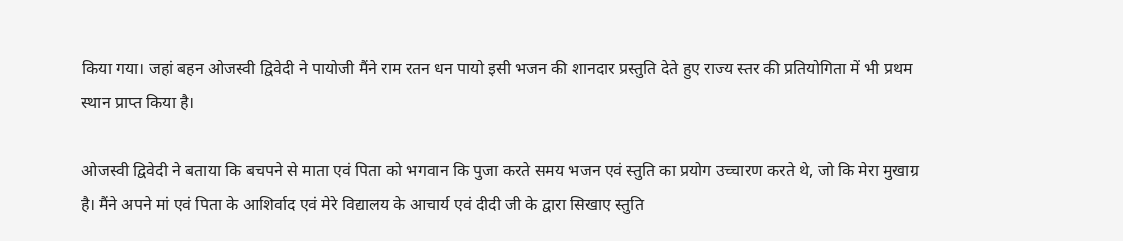किया गया। जहां बहन ओजस्वी द्विवेदी ने पायोजी मैंने राम रतन धन पायो इसी भजन की शानदार प्रस्तुति देते हुए राज्य स्तर की प्रतियोगिता में भी प्रथम स्थान प्राप्त किया है।

ओजस्वी द्विवेदी ने बताया कि बचपने से माता एवं पिता को भगवान कि पुजा करते समय भजन एवं स्तुति का प्रयोग उच्चारण करते थे, जो कि मेरा मुखाग्र है। मैंने अपने मां एवं पिता के आशिर्वाद एवं मेरे विद्यालय के आचार्य एवं दीदी जी के द्वारा सिखाए स्तुति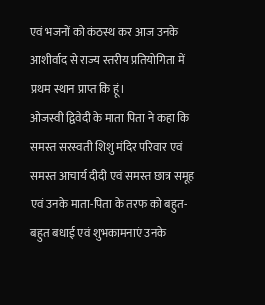एवं भजनों को कंठस्थ कर आज उनके आशीर्वाद से राज्य स्तरीय प्रतियोगिता में प्रथम स्थान प्राप्त कि हूं।
ओजस्वी द्विवेदी के माता पिता ने कहा कि समस्त सरस्वती शिशु मंदिर परिवार एवं समस्त आचार्य दीदी एवं समस्त छात्र समूह एवं उनके माता-पिता के तरफ को बहुत-बहुत बधाई एवं शुभकामनाएं उनके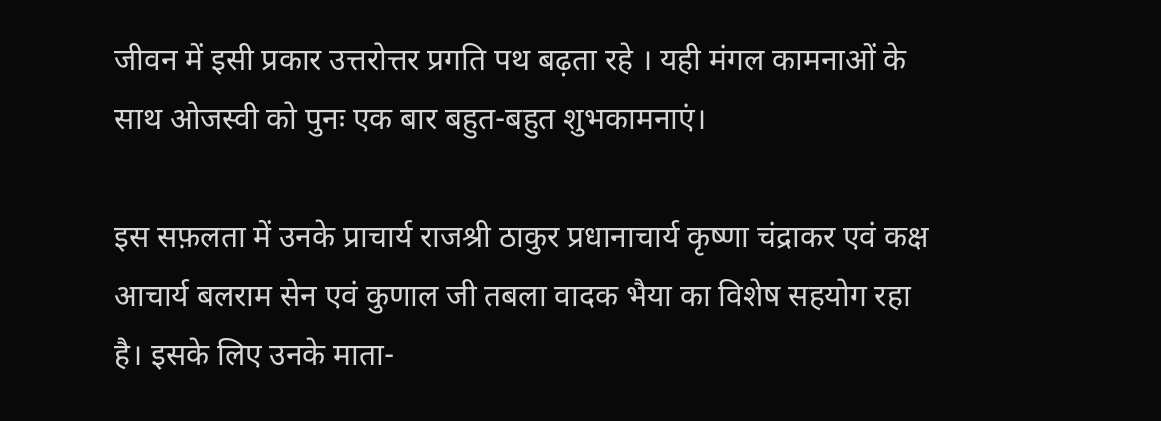जीवन में इसी प्रकार उत्तरोत्तर प्रगति पथ बढ़ता रहे । यही मंगल कामनाओं के साथ ओजस्वी को पुनः एक बार बहुत-बहुत शुभकामनाएं।

इस सफ़लता में उनके प्राचार्य राजश्री ठाकुर प्रधानाचार्य कृष्णा चंद्राकर एवं कक्ष आचार्य बलराम सेन एवं कुणाल जी तबला वादक भैया का विशेष सहयोग रहा है। इसके लिए उनके माता-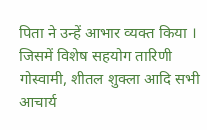पिता ने उन्हें आभार व्यक्त किया । जिसमें विशेष सहयोग तारिणी गोस्वामी, शीतल शुक्ला आदि सभी आचार्य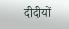दीदीयों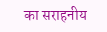का सराहनीय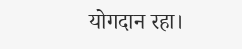योगदान रहा।